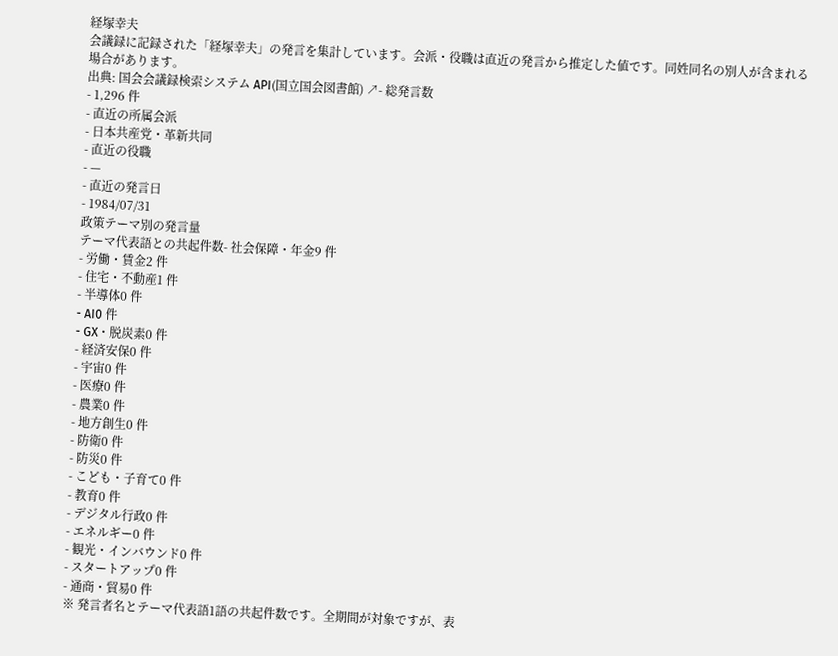経塚幸夫
会議録に記録された「経塚幸夫」の発言を集計しています。会派・役職は直近の発言から推定した値です。同姓同名の別人が含まれる場合があります。
出典: 国会会議録検索システム API(国立国会図書館) ↗- 総発言数
- 1,296 件
- 直近の所属会派
- 日本共産党・革新共同
- 直近の役職
- —
- 直近の発言日
- 1984/07/31
政策テーマ別の発言量
テーマ代表語との共起件数- 社会保障・年金9 件
- 労働・賃金2 件
- 住宅・不動産1 件
- 半導体0 件
- AI0 件
- GX・脱炭素0 件
- 経済安保0 件
- 宇宙0 件
- 医療0 件
- 農業0 件
- 地方創生0 件
- 防衛0 件
- 防災0 件
- こども・子育て0 件
- 教育0 件
- デジタル行政0 件
- エネルギー0 件
- 観光・インバウンド0 件
- スタートアップ0 件
- 通商・貿易0 件
※ 発言者名とテーマ代表語1語の共起件数です。全期間が対象ですが、表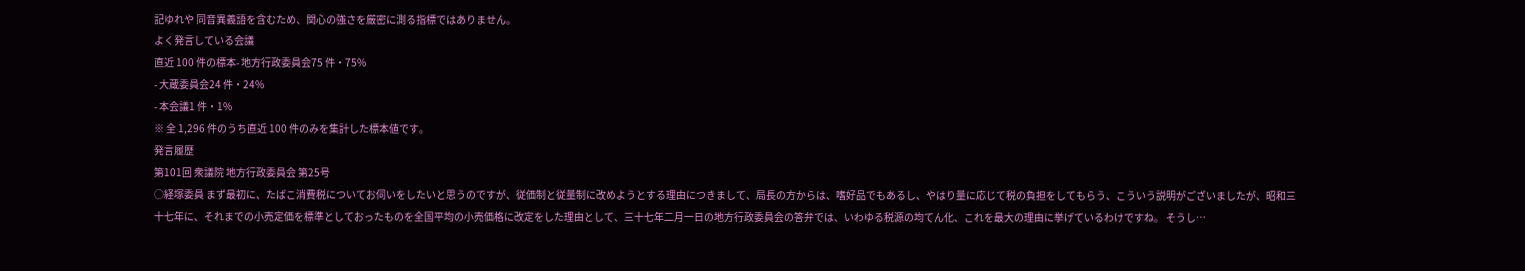記ゆれや 同音異義語を含むため、関心の強さを厳密に測る指標ではありません。
よく発言している会議
直近 100 件の標本- 地方行政委員会75 件・75%
- 大蔵委員会24 件・24%
- 本会議1 件・1%
※ 全 1,296 件のうち直近 100 件のみを集計した標本値です。
発言履歴
第101回 衆議院 地方行政委員会 第25号
○経塚委員 まず最初に、たばこ消費税についてお伺いをしたいと思うのですが、従価制と従量制に改めようとする理由につきまして、局長の方からは、嗜好品でもあるし、やはり量に応じて税の負担をしてもらう、こういう説明がございましたが、昭和三十七年に、それまでの小売定価を標準としておったものを全国平均の小売価格に改定をした理由として、三十七年二月一日の地方行政委員会の答弁では、いわゆる税源の均てん化、これを最大の理由に挙げているわけですね。 そうし…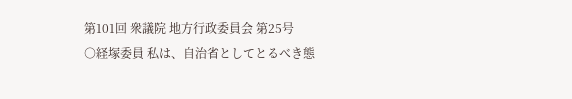第101回 衆議院 地方行政委員会 第25号
○経塚委員 私は、自治省としてとるべき態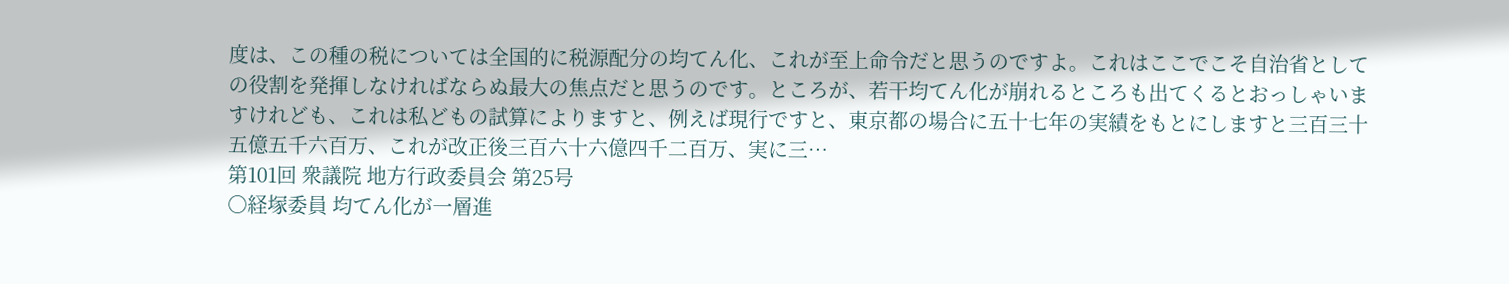度は、この種の税については全国的に税源配分の均てん化、これが至上命令だと思うのですよ。これはここでこそ自治省としての役割を発揮しなければならぬ最大の焦点だと思うのです。ところが、若干均てん化が崩れるところも出てくるとおっしゃいますけれども、これは私どもの試算によりますと、例えば現行ですと、東京都の場合に五十七年の実績をもとにしますと三百三十五億五千六百万、これが改正後三百六十六億四千二百万、実に三…
第101回 衆議院 地方行政委員会 第25号
○経塚委員 均てん化が一層進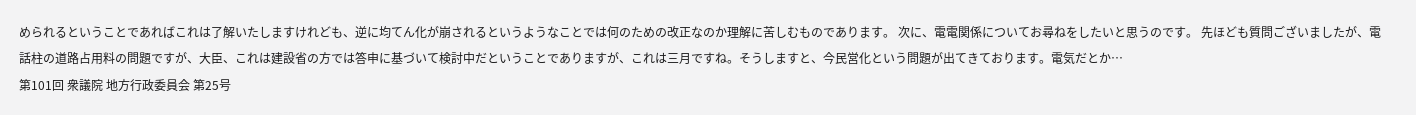められるということであればこれは了解いたしますけれども、逆に均てん化が崩されるというようなことでは何のための改正なのか理解に苦しむものであります。 次に、電電関係についてお尋ねをしたいと思うのです。 先ほども質問ございましたが、電話柱の道路占用料の問題ですが、大臣、これは建設省の方では答申に基づいて検討中だということでありますが、これは三月ですね。そうしますと、今民営化という問題が出てきております。電気だとか…
第101回 衆議院 地方行政委員会 第25号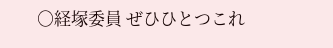○経塚委員 ぜひひとつこれ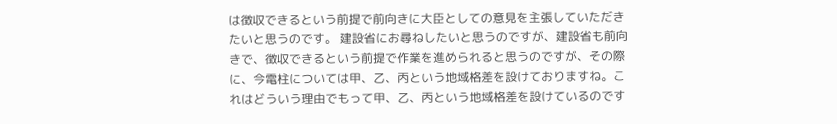は徴収できるという前提で前向きに大臣としての意見を主張していただきたいと思うのです。 建設省にお尋ねしたいと思うのですが、建設省も前向きで、徴収できるという前提で作業を進められると思うのですが、その際に、今電柱については甲、乙、丙という地域格差を設けておりますね。これはどういう理由でもって甲、乙、丙という地域格差を設けているのです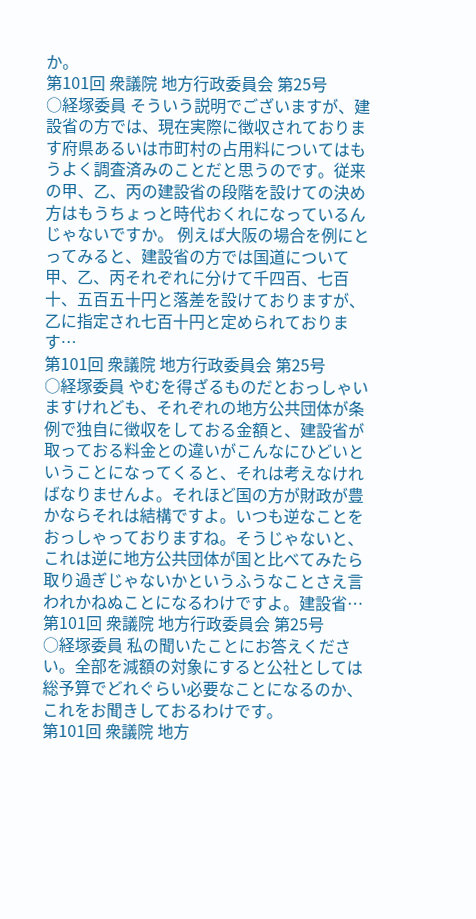か。
第101回 衆議院 地方行政委員会 第25号
○経塚委員 そういう説明でございますが、建設省の方では、現在実際に徴収されております府県あるいは市町村の占用料についてはもうよく調査済みのことだと思うのです。従来の甲、乙、丙の建設省の段階を設けての決め方はもうちょっと時代おくれになっているんじゃないですか。 例えば大阪の場合を例にとってみると、建設省の方では国道について甲、乙、丙それぞれに分けて千四百、七百十、五百五十円と落差を設けておりますが、乙に指定され七百十円と定められております…
第101回 衆議院 地方行政委員会 第25号
○経塚委員 やむを得ざるものだとおっしゃいますけれども、それぞれの地方公共団体が条例で独自に徴収をしておる金額と、建設省が取っておる料金との違いがこんなにひどいということになってくると、それは考えなければなりませんよ。それほど国の方が財政が豊かならそれは結構ですよ。いつも逆なことをおっしゃっておりますね。そうじゃないと、これは逆に地方公共団体が国と比べてみたら取り過ぎじゃないかというふうなことさえ言われかねぬことになるわけですよ。建設省…
第101回 衆議院 地方行政委員会 第25号
○経塚委員 私の聞いたことにお答えください。全部を減額の対象にすると公社としては総予算でどれぐらい必要なことになるのか、これをお聞きしておるわけです。
第101回 衆議院 地方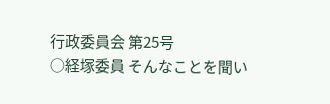行政委員会 第25号
○経塚委員 そんなことを聞い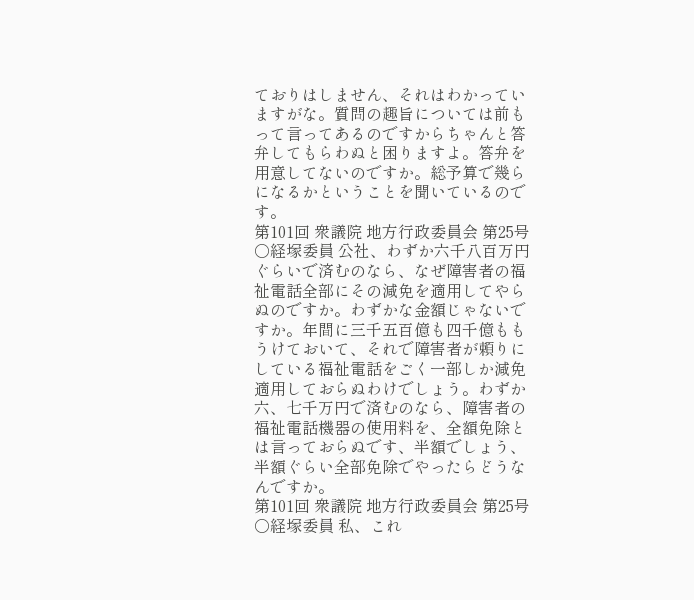ておりはしません、それはわかっていますがな。質問の趣旨については前もって言ってあるのですからちゃんと答弁してもらわぬと困りますよ。答弁を用意してないのですか。総予算で幾らになるかということを聞いているのです。
第101回 衆議院 地方行政委員会 第25号
○経塚委員 公社、わずか六千八百万円ぐらいで済むのなら、なぜ障害者の福祉電話全部にその減免を適用してやらぬのですか。わずかな金額じゃないですか。年間に三千五百億も四千億ももうけておいて、それで障害者が頼りにしている福祉電話をごく一部しか減免適用しておらぬわけでしょう。わずか六、七千万円で済むのなら、障害者の福祉電話機器の使用料を、全額免除とは言っておらぬです、半額でしょう、半額ぐらい全部免除でやったらどうなんですか。
第101回 衆議院 地方行政委員会 第25号
○経塚委員 私、これ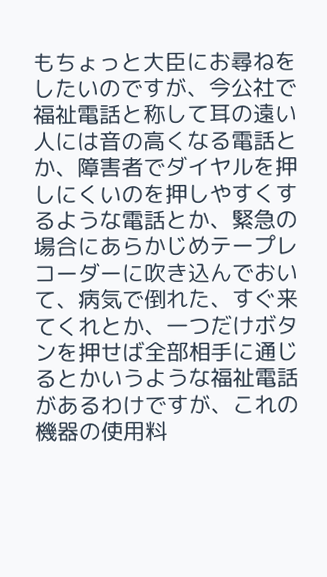もちょっと大臣にお尋ねをしたいのですが、今公社で福祉電話と称して耳の遠い人には音の高くなる電話とか、障害者でダイヤルを押しにくいのを押しやすくするような電話とか、緊急の場合にあらかじめテープレコーダーに吹き込んでおいて、病気で倒れた、すぐ来てくれとか、一つだけボタンを押せば全部相手に通じるとかいうような福祉電話があるわけですが、これの機器の使用料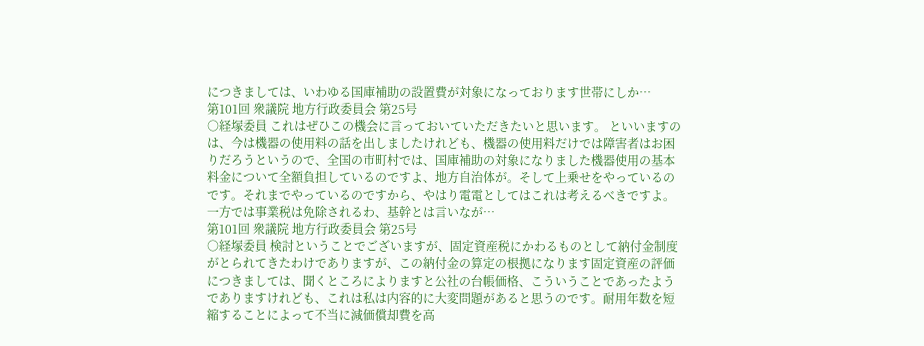につきましては、いわゆる国庫補助の設置費が対象になっております世帯にしか…
第101回 衆議院 地方行政委員会 第25号
○経塚委員 これはぜひこの機会に言っておいていただきたいと思います。 といいますのは、今は機器の使用料の話を出しましたけれども、機器の使用料だけでは障害者はお困りだろうというので、全国の市町村では、国庫補助の対象になりました機器使用の基本料金について全額負担しているのですよ、地方自治体が。そして上乗せをやっているのです。それまでやっているのですから、やはり電電としてはこれは考えるべきですよ。一方では事業税は免除されるわ、基幹とは言いなが…
第101回 衆議院 地方行政委員会 第25号
○経塚委員 検討ということでございますが、固定資産税にかわるものとして納付金制度がとられてきたわけでありますが、この納付金の算定の根拠になります固定資産の評価につきましては、聞くところによりますと公社の台帳価格、こういうことであったようでありますけれども、これは私は内容的に大変問題があると思うのです。耐用年数を短縮することによって不当に減価償却費を高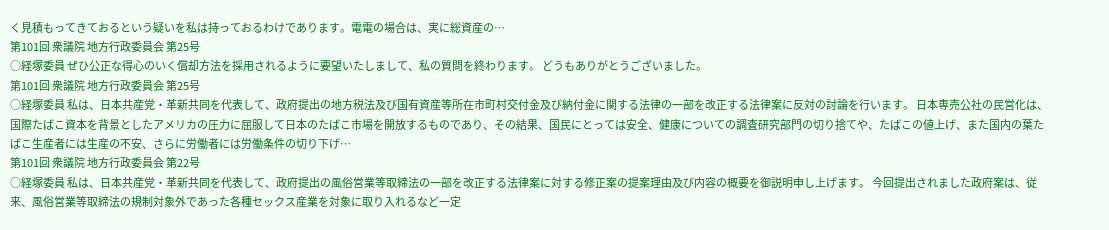く見積もってきておるという疑いを私は持っておるわけであります。電電の場合は、実に総資産の…
第101回 衆議院 地方行政委員会 第25号
○経塚委員 ぜひ公正な得心のいく償却方法を採用されるように要望いたしまして、私の質問を終わります。 どうもありがとうございました。
第101回 衆議院 地方行政委員会 第25号
○経塚委員 私は、日本共産党・革新共同を代表して、政府提出の地方税法及び国有資産等所在市町村交付金及び納付金に関する法律の一部を改正する法律案に反対の討論を行います。 日本専売公社の民営化は、国際たばこ資本を背景としたアメリカの圧力に屈服して日本のたばこ市場を開放するものであり、その結果、国民にとっては安全、健康についての調査研究部門の切り捨てや、たばこの値上げ、また国内の葉たばこ生産者には生産の不安、さらに労働者には労働条件の切り下げ…
第101回 衆議院 地方行政委員会 第22号
○経塚委員 私は、日本共産党・革新共同を代表して、政府提出の風俗営業等取締法の一部を改正する法律案に対する修正案の提案理由及び内容の概要を御説明申し上げます。 今回提出されました政府案は、従来、風俗営業等取締法の規制対象外であった各種セックス産業を対象に取り入れるなど一定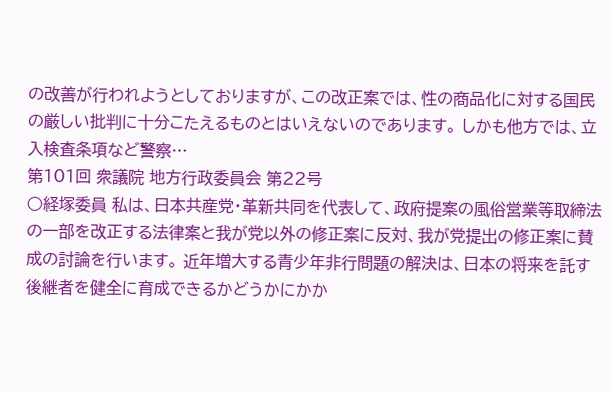の改善が行われようとしておりますが、この改正案では、性の商品化に対する国民の厳しい批判に十分こたえるものとはいえないのであります。 しかも他方では、立入検査条項など警察…
第101回 衆議院 地方行政委員会 第22号
○経塚委員 私は、日本共産党・革新共同を代表して、政府提案の風俗営業等取締法の一部を改正する法律案と我が党以外の修正案に反対、我が党提出の修正案に賛成の討論を行います。 近年増大する青少年非行問題の解決は、日本の将来を託す後継者を健全に育成できるかどうかにかか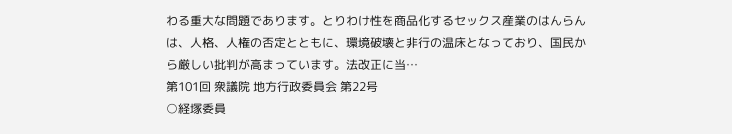わる重大な問題であります。とりわけ性を商品化するセックス産業のはんらんは、人格、人権の否定とともに、環境破壊と非行の温床となっており、国民から厳しい批判が高まっています。法改正に当…
第101回 衆議院 地方行政委員会 第22号
○経塚委員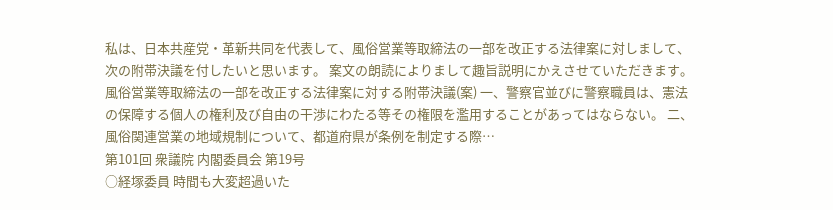私は、日本共産党・革新共同を代表して、風俗営業等取締法の一部を改正する法律案に対しまして、次の附帯決議を付したいと思います。 案文の朗読によりまして趣旨説明にかえさせていただきます。 風俗営業等取締法の一部を改正する法律案に対する附帯決議(案) 一、警察官並びに警察職員は、憲法の保障する個人の権利及び自由の干渉にわたる等その権限を濫用することがあってはならない。 二、風俗関連営業の地域規制について、都道府県が条例を制定する際…
第101回 衆議院 内閣委員会 第19号
○経塚委員 時間も大変超過いた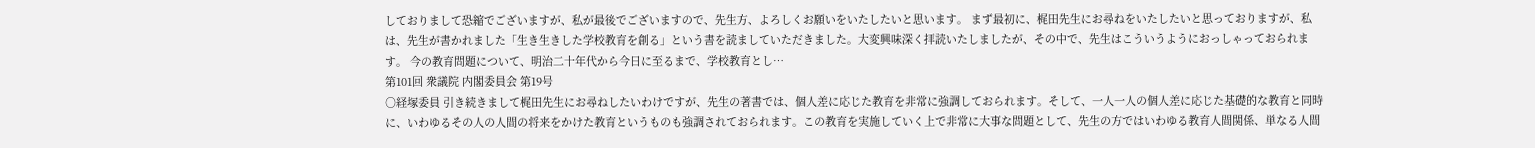しておりまして恐縮でございますが、私が最後でございますので、先生方、よろしくお願いをいたしたいと思います。 まず最初に、梶田先生にお尋ねをいたしたいと思っておりますが、私は、先生が書かれました「生き生きした学校教育を創る」という書を読ましていただきました。大変興味深く拝読いたしましたが、その中で、先生はこういうようにおっしゃっておられます。 今の教育問題について、明治二十年代から今日に至るまで、学校教育とし…
第101回 衆議院 内閣委員会 第19号
○経塚委員 引き続きまして梶田先生にお尋ねしたいわけですが、先生の著書では、個人差に応じた教育を非常に強調しておられます。そして、一人一人の個人差に応じた基礎的な教育と同時に、いわゆるその人の人間の将来をかけた教育というものも強調されておられます。この教育を実施していく上で非常に大事な問題として、先生の方ではいわゆる教育人間関係、単なる人間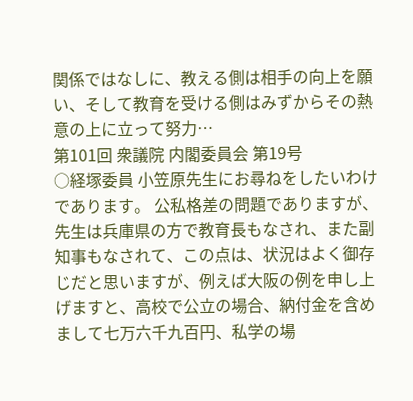関係ではなしに、教える側は相手の向上を願い、そして教育を受ける側はみずからその熱意の上に立って努力…
第101回 衆議院 内閣委員会 第19号
○経塚委員 小笠原先生にお尋ねをしたいわけであります。 公私格差の問題でありますが、先生は兵庫県の方で教育長もなされ、また副知事もなされて、この点は、状況はよく御存じだと思いますが、例えば大阪の例を申し上げますと、高校で公立の場合、納付金を含めまして七万六千九百円、私学の場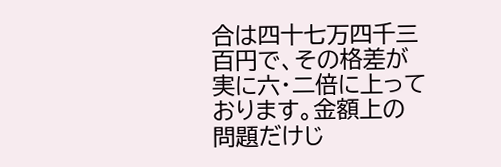合は四十七万四千三百円で、その格差が実に六・二倍に上っております。金額上の問題だけじ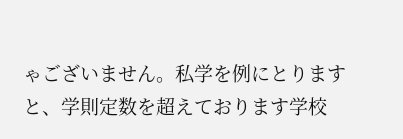ゃございません。私学を例にとりますと、学則定数を超えております学校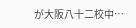が大阪八十二校中…